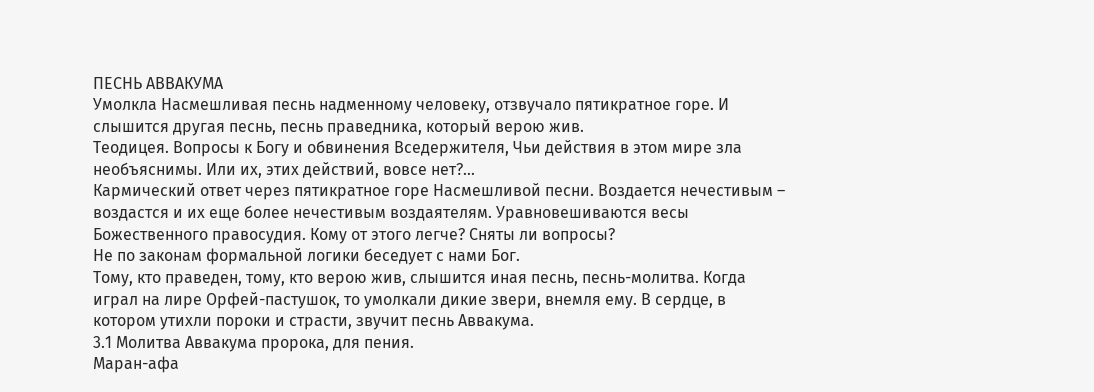ПЕСНЬ АВВАКУМА
Умолкла Насмешливая песнь надменному человеку, отзвучало пятикратное горе. И слышится другая песнь, песнь праведника, который верою жив.
Теодицея. Вопросы к Богу и обвинения Вседержителя, Чьи действия в этом мире зла необъяснимы. Или их, этих действий, вовсе нет?...
Кармический ответ через пятикратное горе Насмешливой песни. Воздается нечестивым – воздастся и их еще более нечестивым воздаятелям. Уравновешиваются весы Божественного правосудия. Кому от этого легче? Сняты ли вопросы?
Не по законам формальной логики беседует с нами Бог.
Тому, кто праведен, тому, кто верою жив, слышится иная песнь, песнь-молитва. Когда играл на лире Орфей-пастушок, то умолкали дикие звери, внемля ему. В сердце, в котором утихли пороки и страсти, звучит песнь Аввакума.
3.1 Молитва Аввакума пророка, для пения.
Маран-афа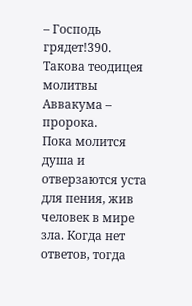– Господь грядет!390.
Такова теодицея молитвы Аввакума – пророка.
Пока молится душа и отверзаются уста для пения, жив человек в мире зла. Когда нет ответов, тогда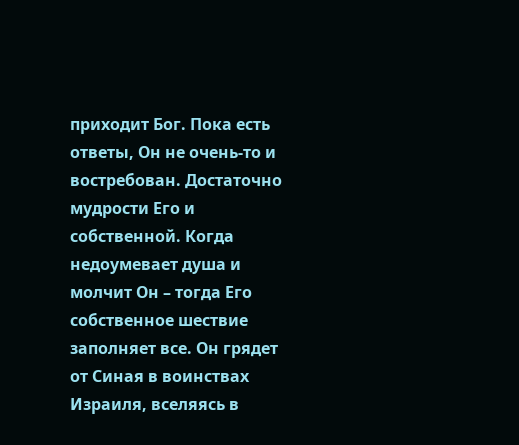приходит Бог. Пока есть ответы, Он не очень-то и востребован. Достаточно мудрости Его и собственной. Когда недоумевает душа и молчит Он – тогда Его собственное шествие заполняет все. Он грядет от Синая в воинствах Израиля, вселяясь в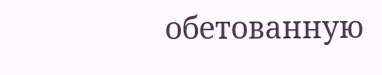обетованную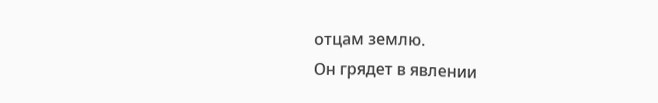отцам землю.
Он грядет в явлении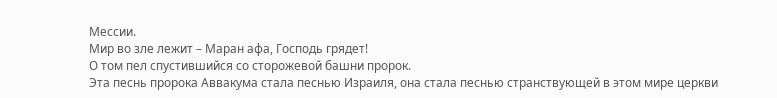Мессии.
Мир во зле лежит – Маран афа, Господь грядет!
О том пел спустившийся со сторожевой башни пророк.
Эта песнь пророка Аввакума стала песнью Израиля, она стала песнью странствующей в этом мире церкви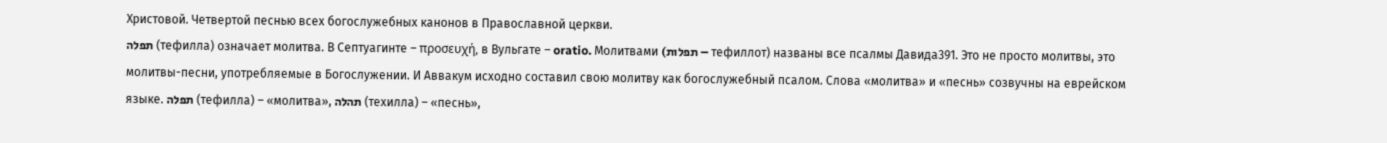Христовой. Четвертой песнью всех богослужебных канонов в Православной церкви.
תפלה (тефилла) означает молитва. В Септуагинте – προσευχή, в Вульгате – oratio. Молитвами (תפלות – тефиллот) названы все псалмы Давида391. Это не просто молитвы, это молитвы-песни, употребляемые в Богослужении. И Аввакум исходно составил свою молитву как богослужебный псалом. Слова «молитва» и «песнь» созвучны на еврейском языке. תפלה (тефилла) – «молитва», תהלה (техилла) – «песнь»,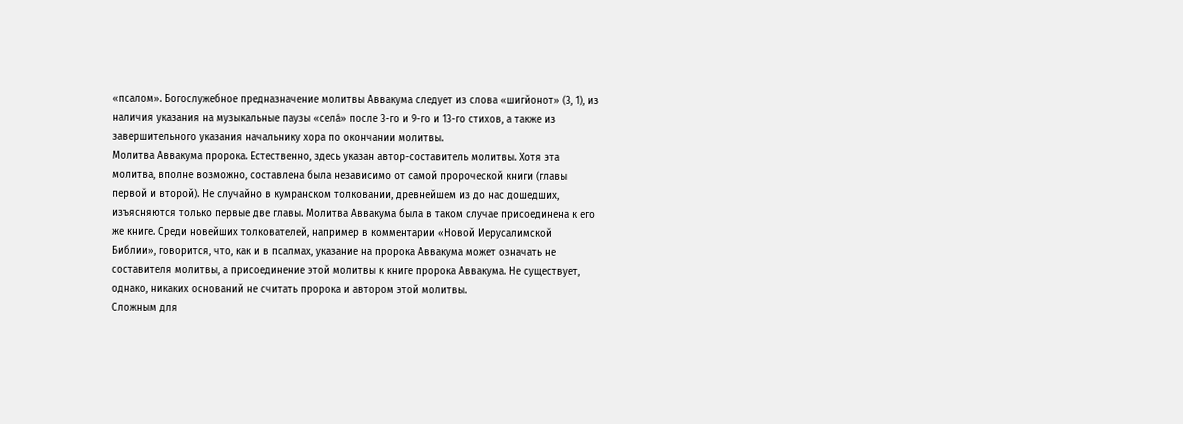«псалом». Богослужебное предназначение молитвы Аввакума следует из слова «шигйонот» (3, 1), из наличия указания на музыкальные паузы «села́» после 3-го и 9-го и 13-го стихов, а также из завершительного указания начальнику хора по окончании молитвы.
Молитва Аввакума пророка. Естественно, здесь указан автор-составитель молитвы. Хотя эта молитва, вполне возможно, составлена была независимо от самой пророческой книги (главы первой и второй). Не случайно в кумранском толковании, древнейшем из до нас дошедших, изъясняются только первые две главы. Молитва Аввакума была в таком случае присоединена к его же книге. Среди новейших толкователей, например в комментарии «Новой Иерусалимской Библии», говорится, что, как и в псалмах, указание на пророка Аввакума может означать не составителя молитвы, а присоединение этой молитвы к книге пророка Аввакума. Не существует, однако, никаких оснований не считать пророка и автором этой молитвы.
Сложным для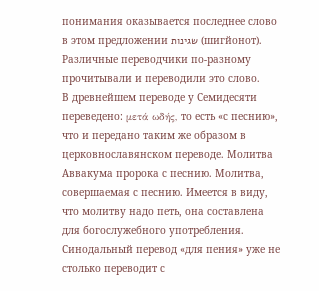понимания оказывается последнее слово в этом предложении שגינות (шигйонот). Различные переводчики по-разному прочитывали и переводили это слово.
В древнейшем переводе у Семидесяти переведено: μετά ωδής, то есть «с песнию», что и передано таким же образом в церковнославянском переводе. Молитва Аввакума пророка с песнию. Молитва, совершаемая с песнию. Имеется в виду, что молитву надо петь, она составлена для богослужебного употребления. Синодальный перевод «для пения» уже не столько переводит с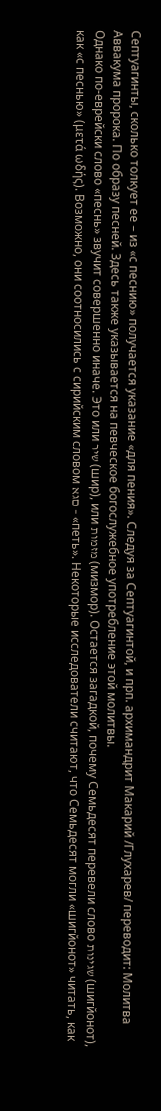Септуагинты, сколько толкует ее – из «с песнию» получается указание «для пения». Следуя за Септуагинтой, и прп. архимандрит Макарий /Глухарев/ переводит: Молитва Аввакума пророка. По образу песней. Здесь также указывается на певческое богослужебное употребление этой молитвы.
Однако по-еврейски слово «песнь» звучит совершенно иначе. Это или שיר (шир), или מזמות (мизмор). Остается загадкой, почему Семьдесят перевели слово שגינות (шигйонот), как «с песнью» (μετά ωδής). Возможно, они соотносились с сирийским словом םגא – «петь». Некоторые исследователи считают, что Семьдесят могли «шигйонот» читать, как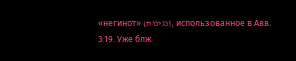«негинот» (נגינות), использованное в Авв. 3:19. Уже блж.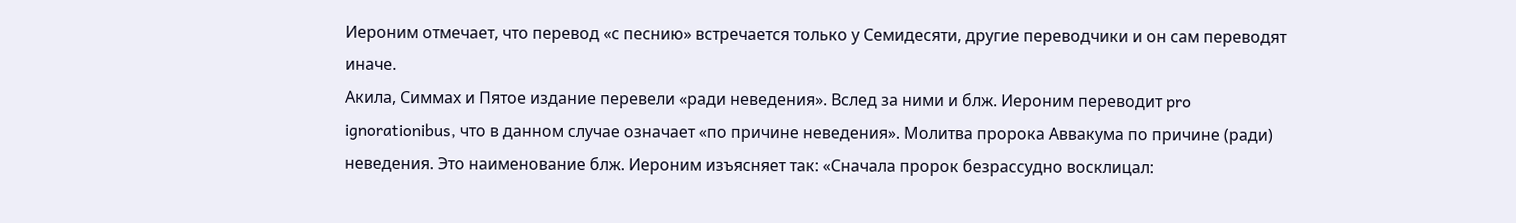Иероним отмечает, что перевод «с песнию» встречается только у Семидесяти, другие переводчики и он сам переводят иначе.
Акила, Симмах и Пятое издание перевели «ради неведения». Вслед за ними и блж. Иероним переводит pro ignorationibus, что в данном случае означает «по причине неведения». Молитва пророка Аввакума по причине (ради) неведения. Это наименование блж. Иероним изъясняет так: «Сначала пророк безрассудно восклицал: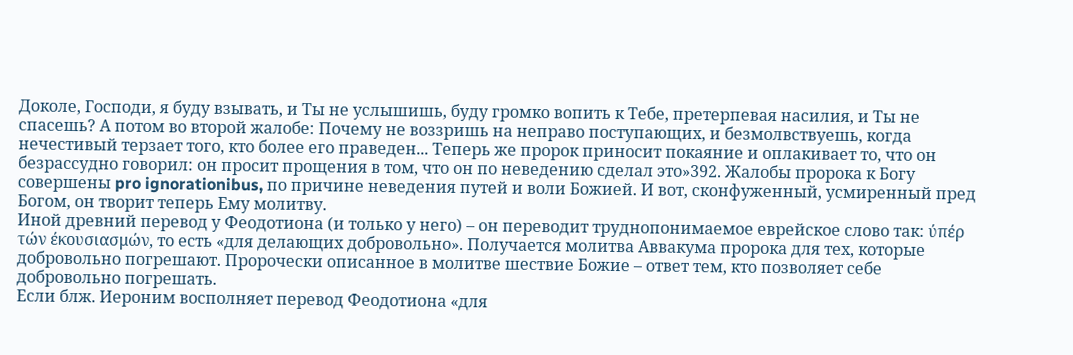Доколе, Господи, я буду взывать, и Ты не услышишь, буду громко вопить к Тебе, претерпевая насилия, и Ты не спасешь? А потом во второй жалобе: Почему не воззришь на неправо поступающих, и безмолвствуешь, когда нечестивый терзает того, кто более его праведен... Теперь же пророк приносит покаяние и оплакивает то, что он безрассудно говорил: он просит прощения в том, что он по неведению сделал это»392. Жалобы пророка к Богу совершены pro ignorationibus, по причине неведения путей и воли Божией. И вот, сконфуженный, усмиренный пред Богом, он творит теперь Ему молитву.
Иной древний перевод у Феодотиона (и только у него) – он переводит труднопонимаемое еврейское слово так: ύπέρ τών έκουσιασμών, то есть «для делающих добровольно». Получается молитва Аввакума пророка для тех, которые добровольно погрешают. Пророчески описанное в молитве шествие Божие – ответ тем, кто позволяет себе добровольно погрешать.
Если блж. Иероним восполняет перевод Феодотиона «для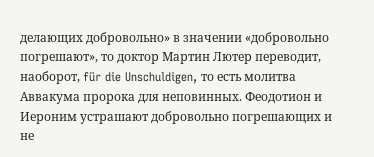делающих добровольно» в значении «добровольно погрешают», то доктор Мартин Лютер переводит, наоборот, für die Unschuldigen, то есть молитва Аввакума пророка для неповинных. Феодотион и Иероним устрашают добровольно погрешающих и не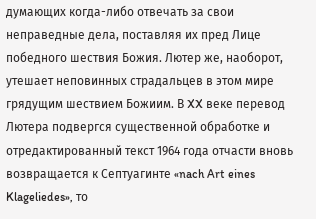думающих когда-либо отвечать за свои неправедные дела, поставляя их пред Лице победного шествия Божия. Лютер же, наоборот, утешает неповинных страдальцев в этом мире грядущим шествием Божиим. В XX веке перевод Лютера подвергся существенной обработке и отредактированный текст 1964 года отчасти вновь возвращается к Септуагинте «nach Art eines Klageliedes», то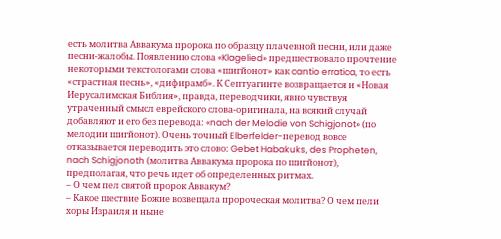есть молитва Аввакума пророка по образцу плачевной песни, или даже песни-жалобы. Появлению слова «Klagelied» предшествовало прочтение некоторыми текстологами слова «шигйонот» как cantio erratica, то есть «страстная песнь», «дифирамб». К Септуагинте возвращается и «Новая Иерусалимская Библия», правда, переводчики, явно чувствуя утраченный смысл еврейского слова-оригинала, на всякий случай добавляют и его без перевода: «nach der Melodie von Schigjonot» (по мелодии шигйонот). Очень точный Elberfelder-перевод вовсе отказывается переводить это слово: Gebet Habakuks, des Propheten, nach Schigjonoth (молитва Аввакума пророка по шигйонот), предполагая, что речь идет об определенных ритмах.
– О чем пел святой пророк Аввакум?
– Какое шествие Божие возвещала пророческая молитва? О чем пели хоры Израиля и ныне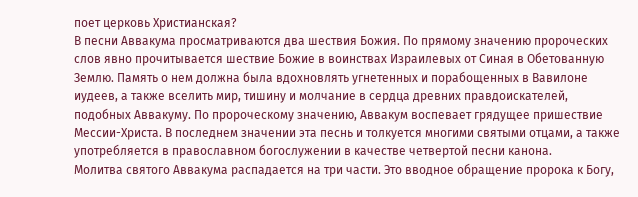поет церковь Христианская?
В песни Аввакума просматриваются два шествия Божия. По прямому значению пророческих слов явно прочитывается шествие Божие в воинствах Израилевых от Синая в Обетованную Землю. Память о нем должна была вдохновлять угнетенных и порабощенных в Вавилоне иудеев, а также вселить мир, тишину и молчание в сердца древних правдоискателей, подобных Аввакуму. По пророческому значению, Аввакум воспевает грядущее пришествие Мессии-Христа. В последнем значении эта песнь и толкуется многими святыми отцами, а также употребляется в православном богослужении в качестве четвертой песни канона.
Молитва святого Аввакума распадается на три части. Это вводное обращение пророка к Богу,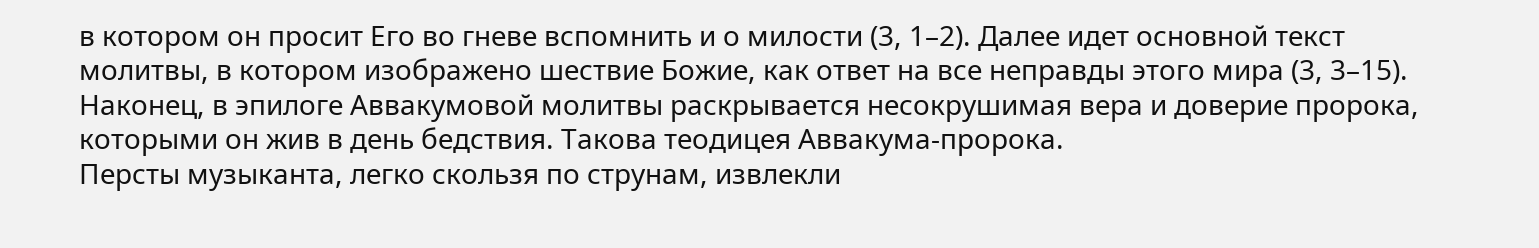в котором он просит Его во гневе вспомнить и о милости (3, 1–2). Далее идет основной текст молитвы, в котором изображено шествие Божие, как ответ на все неправды этого мира (3, 3–15). Наконец, в эпилоге Аввакумовой молитвы раскрывается несокрушимая вера и доверие пророка, которыми он жив в день бедствия. Такова теодицея Аввакума-пророка.
Персты музыканта, легко скользя по струнам, извлекли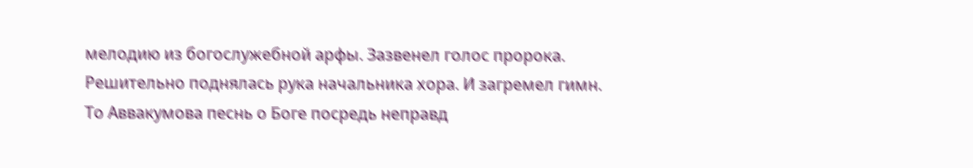мелодию из богослужебной арфы. Зазвенел голос пророка. Решительно поднялась рука начальника хора. И загремел гимн.
То Аввакумова песнь о Боге посредь неправд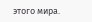этого мира.